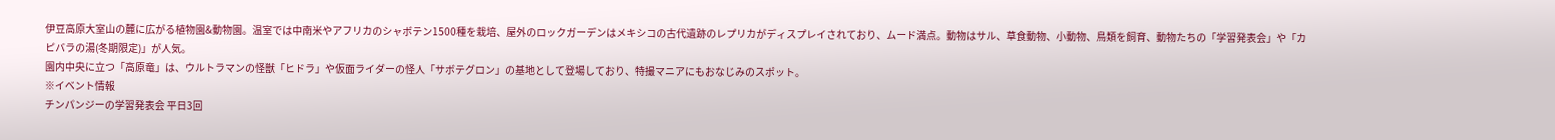伊豆高原大室山の麓に広がる植物園&動物園。温室では中南米やアフリカのシャボテン1500種を栽培、屋外のロックガーデンはメキシコの古代遺跡のレプリカがディスプレイされており、ムード満点。動物はサル、草食動物、小動物、鳥類を飼育、動物たちの「学習発表会」や「カピバラの湯(冬期限定)」が人気。
園内中央に立つ「高原竜」は、ウルトラマンの怪獣「ヒドラ」や仮面ライダーの怪人「サボテグロン」の基地として登場しており、特撮マニアにもおなじみのスポット。
※イベント情報
チンパンジーの学習発表会 平日3回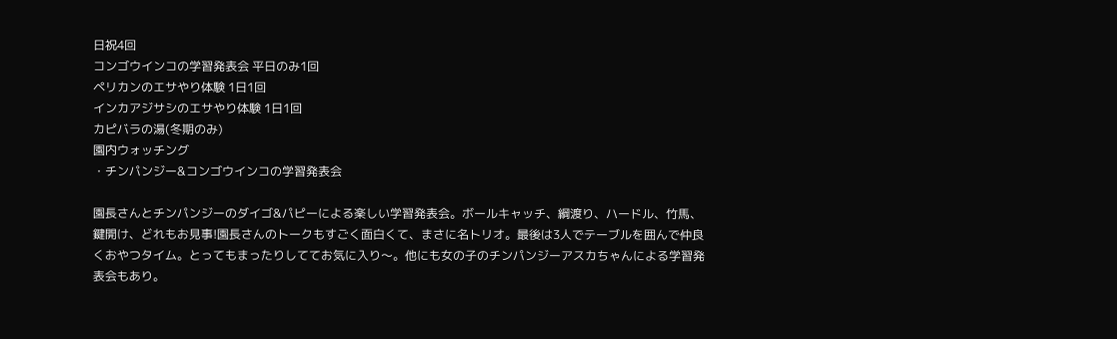日祝4回
コンゴウインコの学習発表会 平日のみ1回
ペリカンのエサやり体験 1日1回
インカアジサシのエサやり体験 1日1回
カピバラの湯(冬期のみ)
園内ウォッチング
・チンパンジー&コンゴウインコの学習発表会

園長さんとチンパンジーのダイゴ&パピーによる楽しい学習発表会。ボールキャッチ、綱渡り、ハードル、竹馬、鍵開け、どれもお見事!園長さんのトークもすごく面白くて、まさに名トリオ。最後は3人でテーブルを囲んで仲良くおやつタイム。とってもまったりしててお気に入り〜。他にも女の子のチンパンジーアスカちゃんによる学習発表会もあり。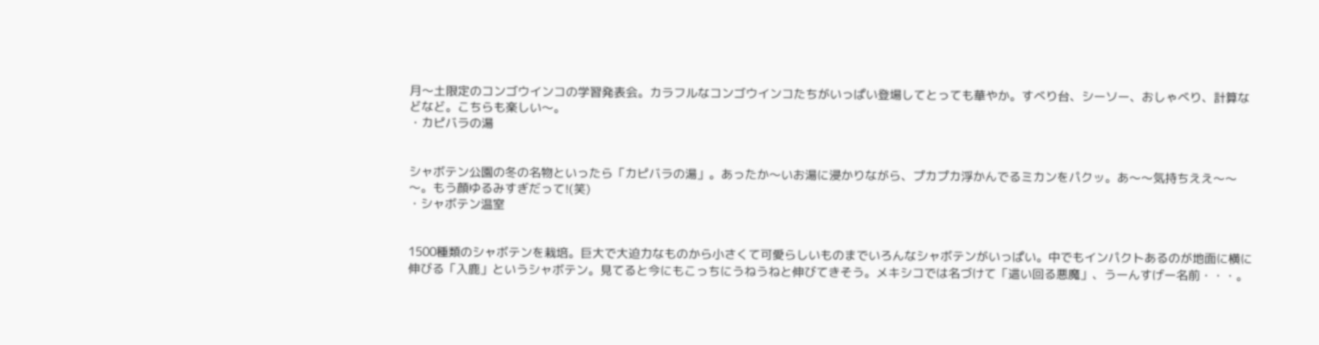月〜土限定のコンゴウインコの学習発表会。カラフルなコンゴウインコたちがいっぱい登場してとっても華やか。すべり台、シーソー、おしゃべり、計算などなど。こちらも楽しい〜。
・カピバラの湯


シャボテン公園の冬の名物といったら「カピバラの湯」。あったか〜いお湯に浸かりながら、プカプカ浮かんでるミカンをパクッ。あ〜〜気持ちええ〜〜〜。もう顔ゆるみすぎだって!(笑)
・シャボテン温室


1500種類のシャボテンを栽培。巨大で大迫力なものから小さくて可愛らしいものまでいろんなシャボテンがいっぱい。中でもインパクトあるのが地面に横に伸びる「入鹿」というシャボテン。見てると今にもこっちにうねうねと伸びてきそう。メキシコでは名づけて「這い回る悪魔」、うーんすげー名前・・・。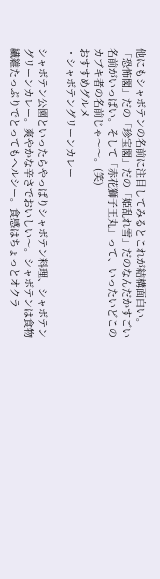他にもシャボテンの名前に注目してみるとこれが結構面白い。「恐怖閣」だの「珍宝閣」だの「姫乱れ雪」だのなんだかすごい名前がいっぱい。そして「赤花獅子王丸」って、いったいどこのカブキ者の名前じゃ〜〜。(笑)
おすすめグルメ
・シャボテングリーンカレー

シャボテン公園といったらやっぱりシャボテン料理、シャボテングリーンカレー。爽やかな辛さでおいしい〜。シャボテンは食物繊維たっぷりでとってもヘルシー。食感はちょっとオクラ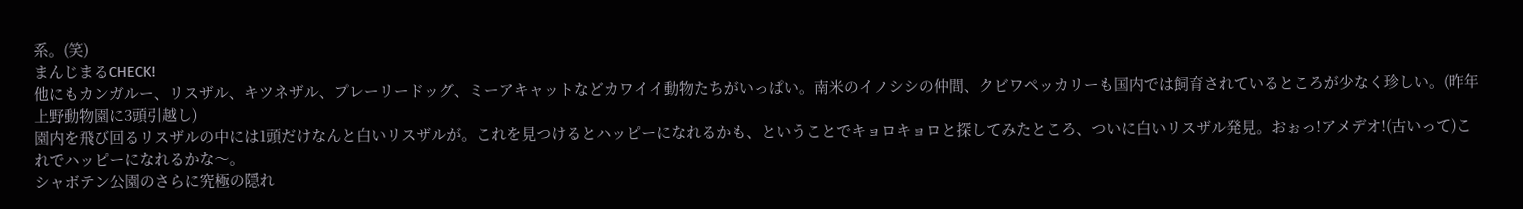系。(笑)
まんじまるCHECK!
他にもカンガルー、リスザル、キツネザル、プレーリードッグ、ミーアキャットなどカワイイ動物たちがいっぱい。南米のイノシシの仲間、クビワペッカリーも国内では飼育されているところが少なく珍しい。(昨年上野動物園に3頭引越し)
園内を飛び回るリスザルの中には1頭だけなんと白いリスザルが。これを見つけるとハッピーになれるかも、ということでキョロキョロと探してみたところ、ついに白いリスザル発見。おぉっ!アメデオ!(古いって)これでハッピーになれるかな〜。
シャボテン公園のさらに究極の隠れ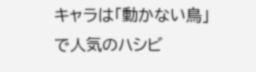キャラは「動かない鳥」で人気のハシビ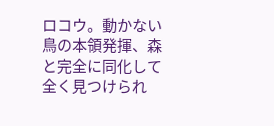ロコウ。動かない鳥の本領発揮、森と完全に同化して全く見つけられ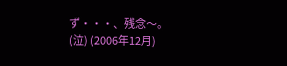ず・・・、残念〜。(泣) (2006年12月)